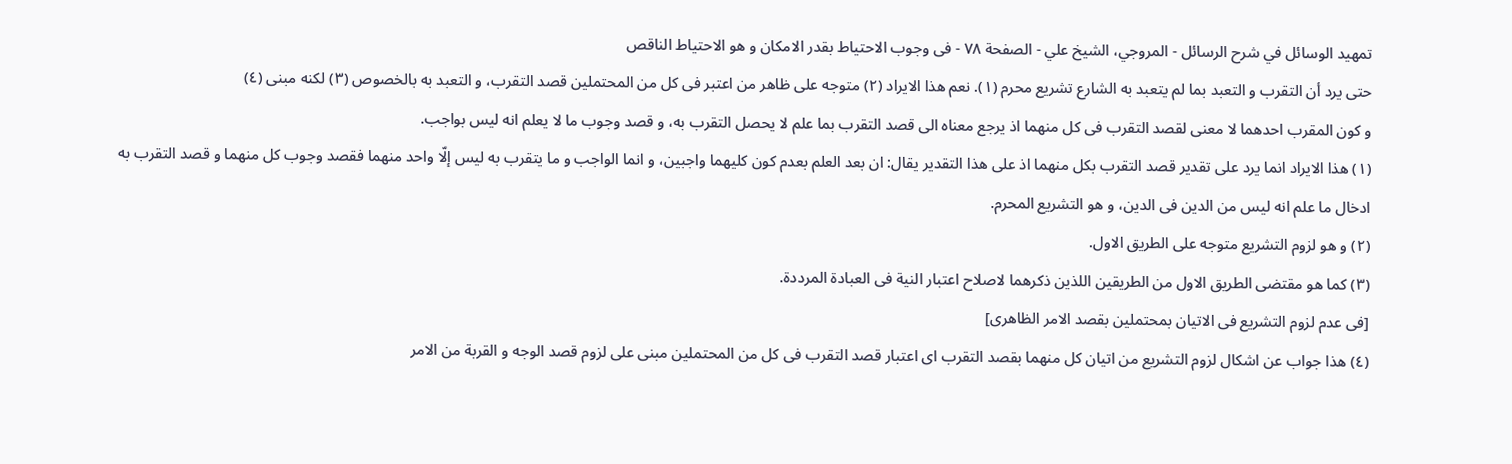تمهيد الوسائل في شرح الرسائل - المروجي، الشيخ علي - الصفحة ٧٨ - فى وجوب الاحتياط بقدر الامكان و هو الاحتياط الناقص
حتى يرد أن التقرب و التعبد بما لم يتعبد به الشارع تشريع محرم (١). نعم هذا الايراد (٢) متوجه على ظاهر من اعتبر فى كل من المحتملين قصد التقرب، و التعبد به بالخصوص (٣) لكنه مبنى (٤)
و كون المقرب احدهما لا معنى لقصد التقرب فى كل منهما اذ يرجع معناه الى قصد التقرب بما علم لا يحصل التقرب به، و قصد وجوب ما لا يعلم انه ليس بواجب.
(١) هذا الايراد انما يرد على تقدير قصد التقرب بكل منهما اذ على هذا التقدير يقال: ان بعد العلم بعدم كون كليهما واجبين، و انما الواجب و ما يتقرب به ليس إلّا واحد منهما فقصد وجوب كل منهما و قصد التقرب به ادخال ما علم انه ليس من الدين فى الدين، و هو التشريع المحرم.
(٢) و هو لزوم التشريع متوجه على الطريق الاول.
(٣) كما هو مقتضى الطريق الاول من الطريقين اللذين ذكرهما لاصلاح اعتبار النية فى العبادة المرددة.
[فى عدم لزوم التشريع فى الاتيان بمحتملين بقصد الامر الظاهرى]
(٤) هذا جواب عن اشكال لزوم التشريع من اتيان كل منهما بقصد التقرب اى اعتبار قصد التقرب فى كل من المحتملين مبنى على لزوم قصد الوجه و القربة من الامر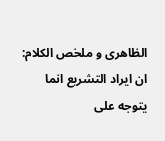الظاهرى و ملخص الكلام:
ان ايراد التشريع انما يتوجه على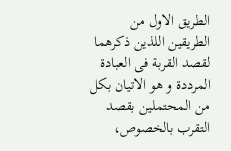الطريق الاول من الطريقين اللذين ذكرهما لقصد القربة فى العبادة المرددة و هو الاتيان بكل من المحتملين بقصد التقرب بالخصوص،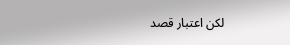لكن اعتبار قصد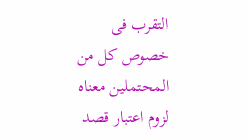التقرب فى خصوص كل من المحتملين معناه لزوم اعتبار قصد